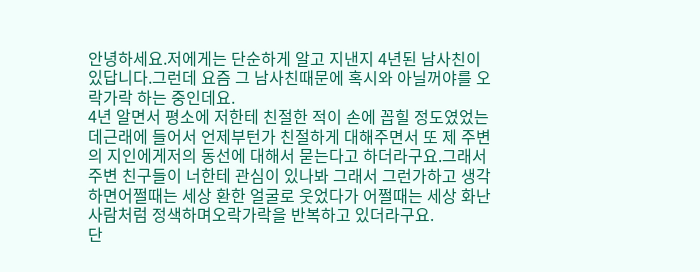안녕하세요.저에게는 단순하게 알고 지낸지 4년된 남사친이 있답니다.그런데 요즘 그 남사친때문에 혹시와 아닐꺼야를 오락가락 하는 중인데요.
4년 알면서 평소에 저한테 친절한 적이 손에 꼽힐 정도였었는데근래에 들어서 언제부턴가 친절하게 대해주면서 또 제 주변의 지인에게저의 동선에 대해서 묻는다고 하더라구요.그래서 주변 친구들이 너한테 관심이 있나봐 그래서 그런가하고 생각하면어쩔때는 세상 환한 얼굴로 웃었다가 어쩔때는 세상 화난 사람처럼 정색하며오락가락을 반복하고 있더라구요.
단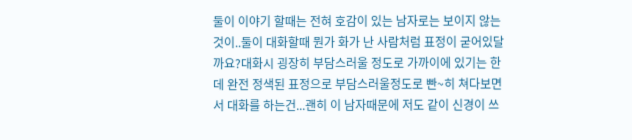둘이 이야기 할때는 전혀 호감이 있는 남자로는 보이지 않는것이..둘이 대화할때 뭔가 화가 난 사람처럼 표정이 굳어있달까요?대화시 굉장히 부담스러울 정도로 가까이에 있기는 한데 완전 정색된 표정으로 부담스러울정도로 빤~히 쳐다보면서 대화를 하는건...괜히 이 남자때문에 저도 같이 신경이 쓰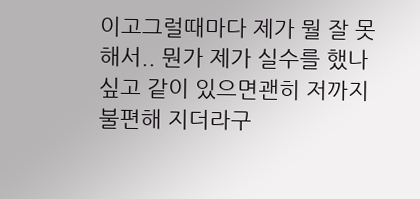이고그럴때마다 제가 뭘 잘 못해서.. 뭔가 제가 실수를 했나 싶고 같이 있으면괜히 저까지 불편해 지더라구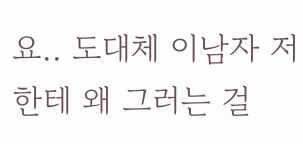요.. 도대체 이남자 저한테 왜 그러는 걸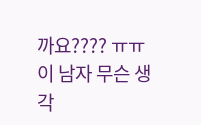까요???? ㅠㅠ이 남자 무슨 생각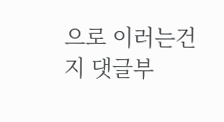으로 이러는건지 댓글부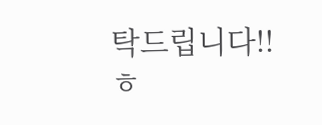탁드립니다!! ㅎ